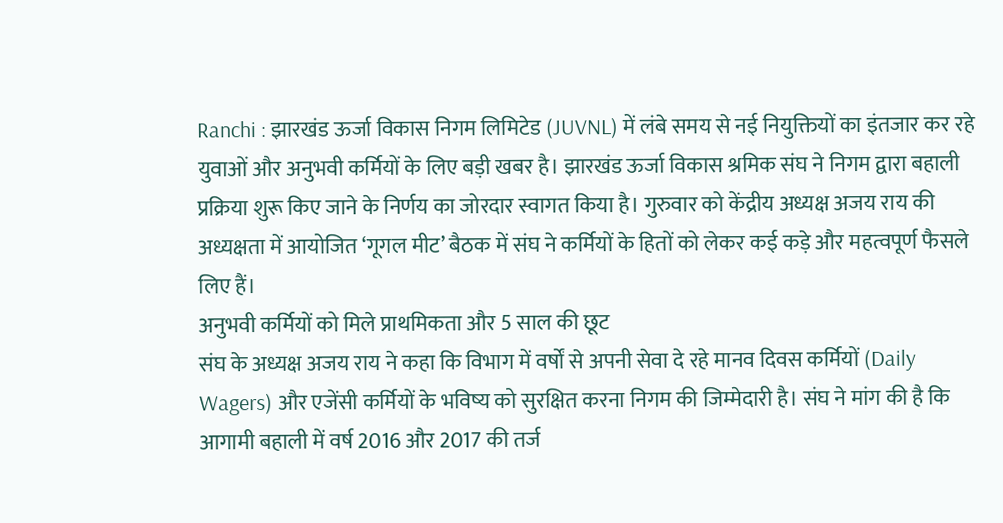Ranchi : झारखंड ऊर्जा विकास निगम लिमिटेड (JUVNL) में लंबे समय से नई नियुक्तियों का इंतजार कर रहे युवाओं और अनुभवी कर्मियों के लिए बड़ी खबर है। झारखंड ऊर्जा विकास श्रमिक संघ ने निगम द्वारा बहाली प्रक्रिया शुरू किए जाने के निर्णय का जोरदार स्वागत किया है। गुरुवार को केंद्रीय अध्यक्ष अजय राय की अध्यक्षता में आयोजित ‘गूगल मीट’ बैठक में संघ ने कर्मियों के हितों को लेकर कई कड़े और महत्वपूर्ण फैसले लिए हैं।
अनुभवी कर्मियों को मिले प्राथमिकता और 5 साल की छूट
संघ के अध्यक्ष अजय राय ने कहा कि विभाग में वर्षों से अपनी सेवा दे रहे मानव दिवस कर्मियों (Daily Wagers) और एजेंसी कर्मियों के भविष्य को सुरक्षित करना निगम की जिम्मेदारी है। संघ ने मांग की है कि आगामी बहाली में वर्ष 2016 और 2017 की तर्ज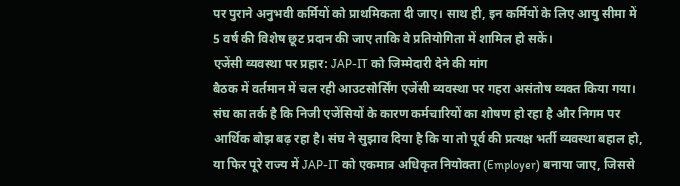पर पुराने अनुभवी कर्मियों को प्राथमिकता दी जाए। साथ ही, इन कर्मियों के लिए आयु सीमा में 5 वर्ष की विशेष छूट प्रदान की जाए ताकि वे प्रतियोगिता में शामिल हो सकें।
एजेंसी व्यवस्था पर प्रहार: JAP-IT को जिम्मेदारी देने की मांग
बैठक में वर्तमान में चल रही आउटसोर्सिंग एजेंसी व्यवस्था पर गहरा असंतोष व्यक्त किया गया। संघ का तर्क है कि निजी एजेंसियों के कारण कर्मचारियों का शोषण हो रहा है और निगम पर आर्थिक बोझ बढ़ रहा है। संघ ने सुझाव दिया है कि या तो पूर्व की प्रत्यक्ष भर्ती व्यवस्था बहाल हो, या फिर पूरे राज्य में JAP-IT को एकमात्र अधिकृत नियोक्ता (Employer) बनाया जाए, जिससे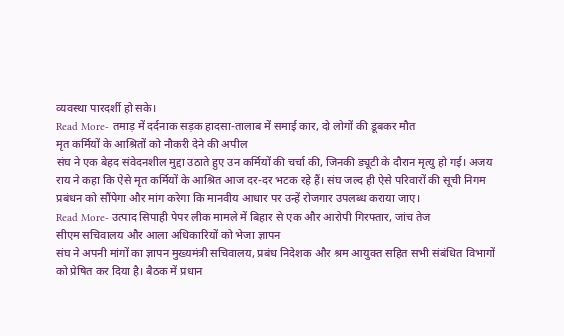व्यवस्था पारदर्शी हो सके।
Read More- तमाड़ में दर्दनाक सड़क हादसा-तालाब में समाई कार, दो लोगों की डूबकर मौत
मृत कर्मियों के आश्रितों को नौकरी देने की अपील
संघ ने एक बेहद संवेदनशील मुद्दा उठाते हुए उन कर्मियों की चर्चा की, जिनकी ड्यूटी के दौरान मृत्यु हो गई। अजय राय ने कहा कि ऐसे मृत कर्मियों के आश्रित आज दर-दर भटक रहे हैं। संघ जल्द ही ऐसे परिवारों की सूची निगम प्रबंधन को सौंपेगा और मांग करेगा कि मानवीय आधार पर उन्हें रोजगार उपलब्ध कराया जाए।
Read More- उत्पाद सिपाही पेपर लीक मामले में बिहार से एक और आरोपी गिरफ्तार, जांच तेज
सीएम सचिवालय और आला अधिकारियों को भेजा ज्ञापन
संघ ने अपनी मांगों का ज्ञापन मुख्यमंत्री सचिवालय, प्रबंध निदेशक और श्रम आयुक्त सहित सभी संबंधित विभागों को प्रेषित कर दिया है। बैठक में प्रधान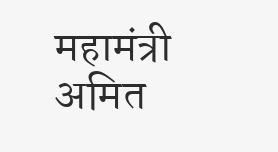महामंत्री अमित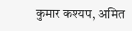कुमार कश्यप, अमित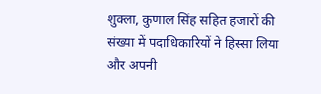शुक्ला, कुणाल सिंह सहित हजारों की संख्या में पदाधिकारियों ने हिस्सा लिया और अपनी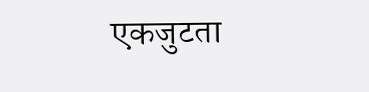एकजुटता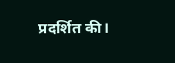प्रदर्शित की।